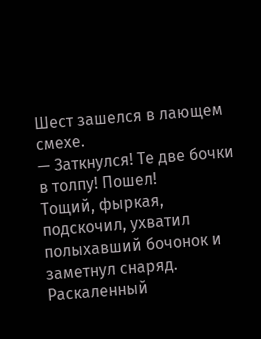Шест зашелся в лающем смехе.
— Заткнулся! Те две бочки в толпу! Пошел!
Тощий, фыркая, подскочил, ухватил полыхавший бочонок и заметнул снаряд. Раскаленный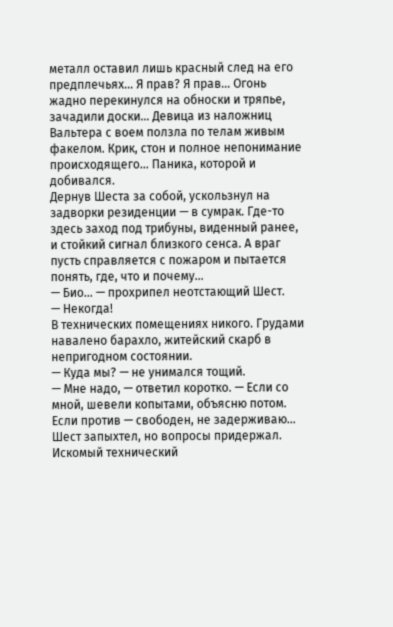металл оставил лишь красный след на его предплечьях… Я прав? Я прав… Огонь жадно перекинулся на обноски и тряпье, зачадили доски… Девица из наложниц Вальтера с воем ползла по телам живым факелом. Крик, стон и полное непонимание происходящего… Паника, которой и добивался.
Дернув Шеста за собой, ускользнул на задворки резиденции — в сумрак. Где-то здесь заход под трибуны, виденный ранее, и стойкий сигнал близкого сенса. А враг пусть справляется с пожаром и пытается понять, где, что и почему…
— Био… — прохрипел неотстающий Шест.
— Некогда!
В технических помещениях никого. Грудами навалено барахло, житейский скарб в непригодном состоянии.
— Куда мы? — не унимался тощий.
— Мне надо, — ответил коротко. — Если со мной, шевели копытами, объясню потом. Если против — свободен, не задерживаю…
Шест запыхтел, но вопросы придержал. Искомый технический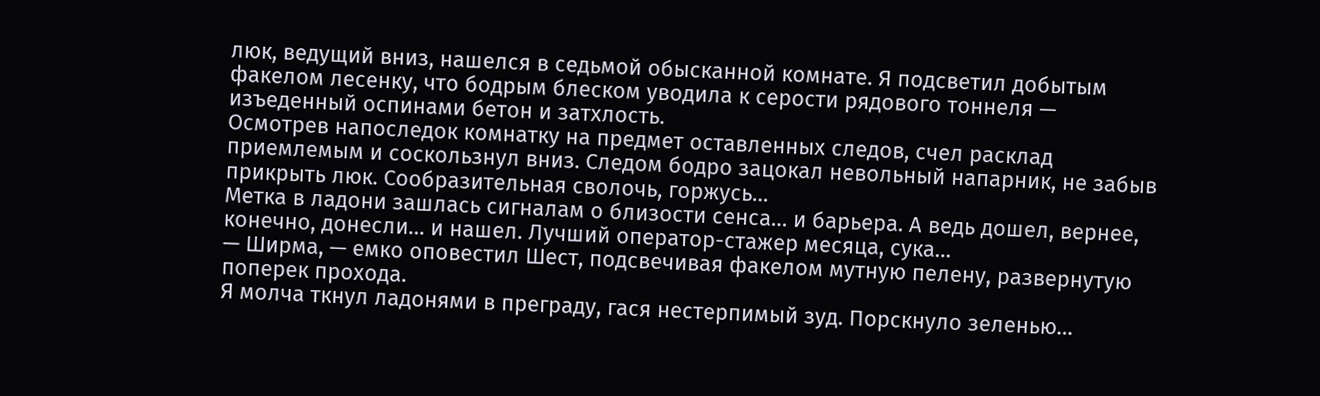люк, ведущий вниз, нашелся в седьмой обысканной комнате. Я подсветил добытым факелом лесенку, что бодрым блеском уводила к серости рядового тоннеля — изъеденный оспинами бетон и затхлость.
Осмотрев напоследок комнатку на предмет оставленных следов, счел расклад приемлемым и соскользнул вниз. Следом бодро зацокал невольный напарник, не забыв прикрыть люк. Сообразительная сволочь, горжусь…
Метка в ладони зашлась сигналам о близости сенса… и барьера. А ведь дошел, вернее, конечно, донесли… и нашел. Лучший оператор-стажер месяца, сука…
— Ширма, — емко оповестил Шест, подсвечивая факелом мутную пелену, развернутую поперек прохода.
Я молча ткнул ладонями в преграду, гася нестерпимый зуд. Порскнуло зеленью…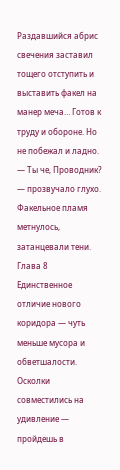Раздавшийся абрис свечения заставил тощего отступить и выставить факел на манер меча… Готов к труду и обороне. Но не побежал и ладно.
— Ты че, Проводник? — прозвучало глухо. Факельное пламя метнулось, затанцевали тени.
Глава 8
Единственное отличие нового коридора — чуть меньше мусора и обветшалости. Осколки совместились на удивление — пройдешь в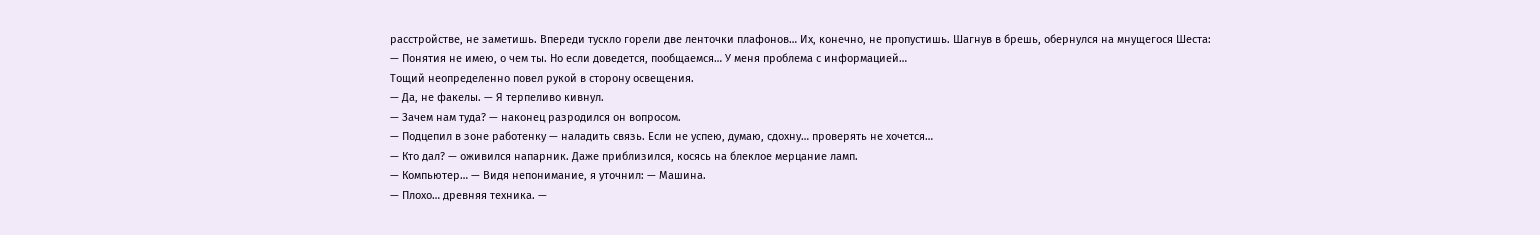расстройстве, не заметишь. Впереди тускло горели две ленточки плафонов… Их, конечно, не пропустишь. Шагнув в брешь, обернулся на мнущегося Шеста:
— Понятия не имею, о чем ты. Но если доведется, пообщаемся… У меня проблема с информацией…
Тощий неопределенно повел рукой в сторону освещения.
— Да, не факелы. — Я терпеливо кивнул.
— Зачем нам туда? — наконец разродился он вопросом.
— Подцепил в зоне работенку — наладить связь. Если не успею, думаю, сдохну… проверять не хочется…
— Кто дал? — оживился напарник. Даже приблизился, косясь на блеклое мерцание ламп.
— Компьютер… — Видя непонимание, я уточнил: — Машина.
— Плохо… древняя техника. —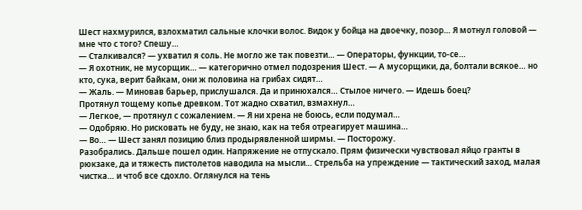Шест нахмурился, взлохматил сальные клочки волос. Видок у бойца на двоечку, позор… Я мотнул головой — мне что с того? Спешу…
— Сталкивался? — ухватил я соль. Не могло же так повезти… — Операторы, функции, то-се…
— Я охотник, не мусорщик… — категорично отмел подозрения Шест. — А мусорщики, да, болтали всякое… но кто, сука, верит байкам, они ж половина на грибах сидят…
— Жаль. — Миновав барьер, прислушался. Да и принюхался… Стылое ничего. — Идешь боец?
Протянул тощему копье древком. Тот жадно схватил, взмахнул…
— Легкое, — протянул с сожалением. — Я ни хрена не боюсь, если подумал…
— Одобряю. Но рисковать не буду, не знаю, как на тебя отреагирует машина…
— Во… — Шест занял позицию близ продырявленной ширмы. — Посторожу.
Разобрались. Дальше пошел один. Напряжение не отпускало. Прям физически чувствовал яйцо гранты в рюкзаке, да и тяжесть пистолетов наводила на мысли… Стрельба на упреждение — тактический заход, малая чистка… и чтоб все сдохло. Оглянулся на тень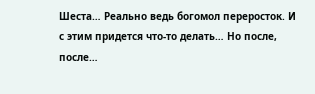Шеста… Реально ведь богомол переросток. И с этим придется что-то делать… Но после, после…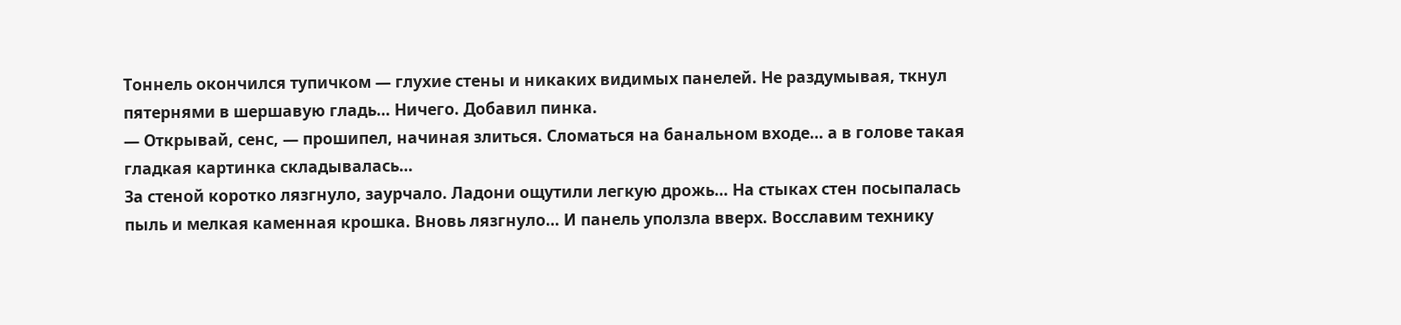Тоннель окончился тупичком — глухие стены и никаких видимых панелей. Не раздумывая, ткнул пятернями в шершавую гладь… Ничего. Добавил пинка.
— Открывай, сенс, — прошипел, начиная злиться. Сломаться на банальном входе… а в голове такая гладкая картинка складывалась…
За стеной коротко лязгнуло, заурчало. Ладони ощутили легкую дрожь… На стыках стен посыпалась пыль и мелкая каменная крошка. Вновь лязгнуло… И панель уползла вверх. Восславим технику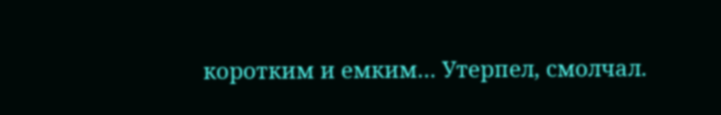коротким и емким… Утерпел, смолчал.